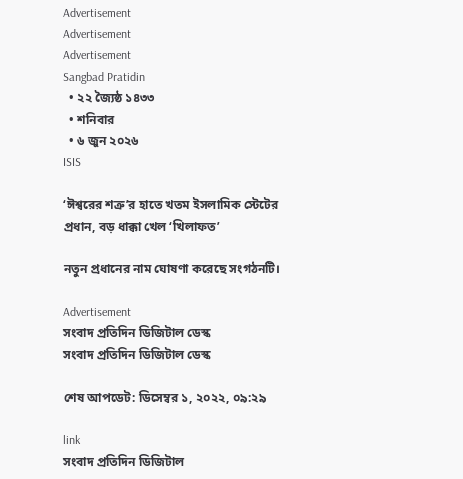Advertisement
Advertisement
Advertisement
Sangbad Pratidin
  • ২২ জ্যৈষ্ঠ ১৪৩৩
  • শনিবার
  • ৬ জুন ২০২৬
ISIS

‘ঈশ্বরের শত্রু’র হাতে খতম ইসলামিক স্টেটের প্রধান, বড় ধাক্কা খেল ‘খিলাফত’

নতুন প্রধানের নাম ঘোষণা করেছে সংগঠনটি।

Advertisement
সংবাদ প্রতিদিন ডিজিটাল ডেস্ক
সংবাদ প্রতিদিন ডিজিটাল ডেস্ক

শেষ আপডেট: ডিসেম্বর ১, ২০২২, ০৯:২৯

link
সংবাদ প্রতিদিন ডিজিটাল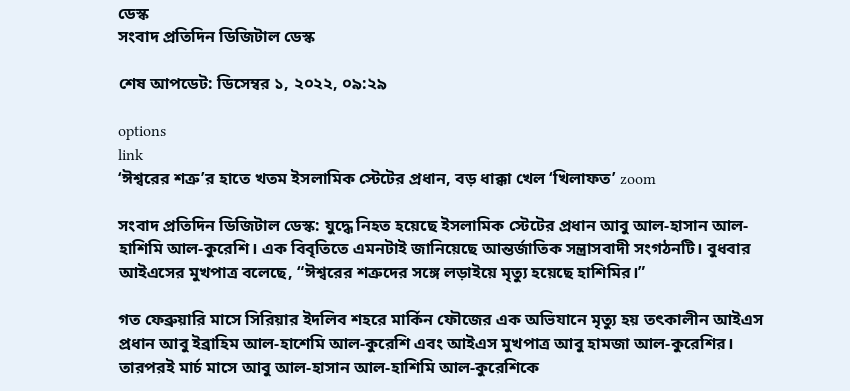ডেস্ক
সংবাদ প্রতিদিন ডিজিটাল ডেস্ক

শেষ আপডেট: ডিসেম্বর ১, ২০২২, ০৯:২৯

options
link
‘ঈশ্বরের শত্রু’র হাতে খতম ইসলামিক স্টেটের প্রধান, বড় ধাক্কা খেল ‘খিলাফত’ zoom

সংবাদ প্রতিদিন ডিজিটাল ডেস্ক: যুদ্ধে নিহত হয়েছে ইসলামিক স্টেটের প্রধান আবু আল-হাসান আল-হাশিমি আল-কুরেশি। এক বিবৃতিতে এমনটাই জানিয়েছে আন্তর্জাতিক সন্ত্রাসবাদী সংগঠনটি। বুধবার আইএসের মুখপাত্র বলেছে, “ঈশ্বরের শত্রুদের সঙ্গে লড়াইয়ে মৃত্যু হয়েছে হাশিমির।”

গত ফেব্রুয়ারি মাসে সিরিয়ার ইদলিব শহরে মার্কিন ফৌজের এক অভিযানে মৃত্যু হয় তৎকালীন আইএস প্রধান আবু ইব্রাহিম আল-হাশেমি আল-কুরেশি এবং আইএস মুখপাত্র আবু হামজা আল-কুরেশির। তারপরই মার্চ মাসে আবু আল-হাসান আল-হাশিমি আল-কুরেশিকে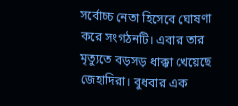সর্বোচ্চ নেতা হিসেবে ঘোষণা করে সংগঠনটি। এবার তার মৃত্যুতে বড়সড় ধাক্কা খেয়েছে জেহাদিরা। বুধবার এক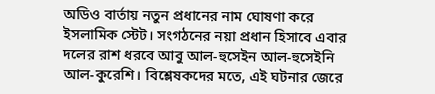অডিও বার্তায় নতুন প্রধানের নাম ঘোষণা করে ইসলামিক স্টেট। সংগঠনের নয়া প্রধান হিসাবে এবার দলের রাশ ধরবে আবু আল-হুসেইন আল-হুসেইনি আল-কুরেশি। বিশ্লেষকদের মতে, এই ঘটনার জেরে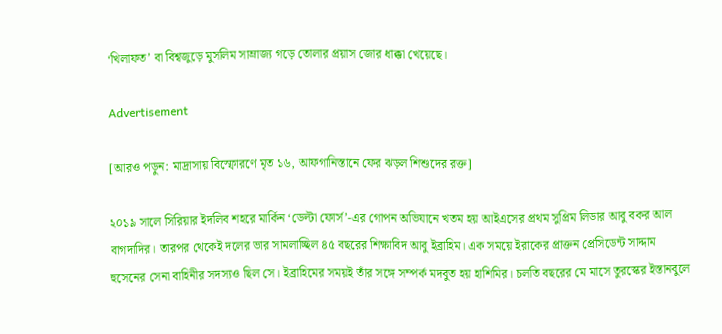‘খিলাফত’ বা বিশ্বজুড়ে মুসলিম সাম্রাজ্য গড়ে তোলার প্রয়াস জোর ধাক্কা খেয়েছে।

Advertisement

[আরও পড়ুন: মাদ্রাসায় বিস্ফোরণে মৃত ১৬, আফগানিস্তানে ফের ঝড়ল শিশুদের রক্ত]

২০১৯ সালে সিরিয়ার ইদলিব শহরে মার্কিন ‘ডেল্টা ফোর্স’-এর গোপন অভিযানে খতম হয় আইএসের প্রথম সুপ্রিম লিডার আবু বকর আল বাগদাদির। তারপর থেকেই দলের ভার সামলাচ্ছিল ৪৫ বছরের শিক্ষাবিদ আবু ইব্রাহিম। এক সময়ে ইরাকের প্রাক্তন প্রেসিডেন্ট সাদ্দাম হুসেনের সেনা বাহিনীর সদস্যও ছিল সে। ইব্রাহিমের সময়ই তাঁর সঙ্গে সম্পর্ক মদবুত হয় হাশিমির। চলতি বছরের মে মাসে তুরস্কের ইস্তানবুলে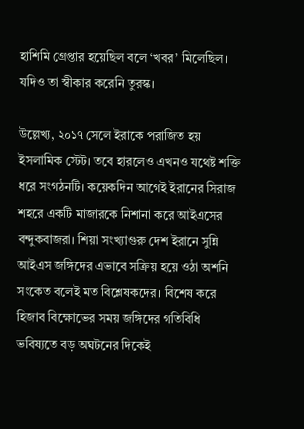হাশিমি গ্রেপ্তার হয়েছিল বলে ‘খবর’ মিলেছিল। যদিও তা স্বীকার করেনি তুরস্ক।

উল্লেখ্য, ২০১৭ সেলে ইরাকে পরাজিত হয় ইসলামিক স্টেট। তবে হারলেও এখনও যথেষ্ট শক্তি ধরে সংগঠনটি। কয়েকদিন আগেই ইরানের সিরাজ শহরে একটি মাজারকে নিশানা করে আইএসের বন্দুকবাজরা। শিয়া সংখ্যাগুরু দেশ ইরানে সুন্নি আইএস জঙ্গিদের এভাবে সক্রিয় হয়ে ওঠা অশনি সংকেত বলেই মত বিশ্লেষকদের। বিশেষ করে হিজাব বিক্ষোভের সময় জঙ্গিদের গতিবিধি ভবিষ্যতে বড় অঘটনের দিকেই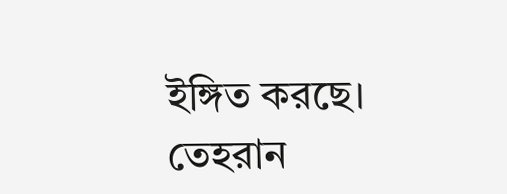ইঙ্গিত করছে। তেহরান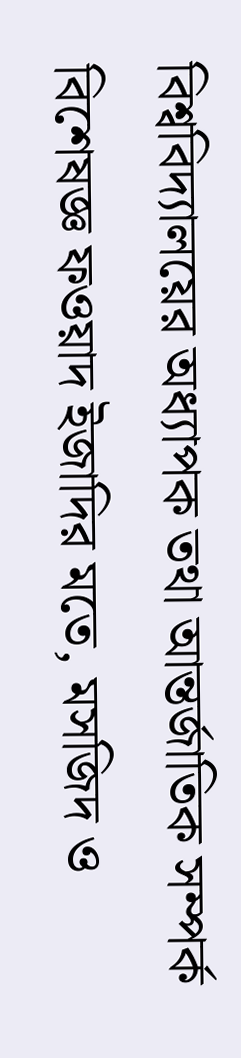বিশ্ববিদ্যালয়ের অধ্যাপক তথা আন্তর্জাতিক সম্পর্ক বিশেষজ্ঞ ফওয়াদ ইজাদির মতে, মসজিদ ও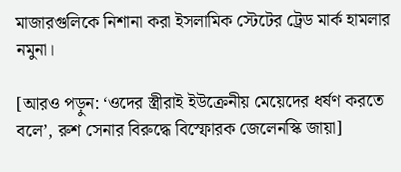মাজারগুলিকে নিশানা করা ইসলামিক স্টেটের ট্রেড মার্ক হামলার নমুনা।

[আরও পড়ুন: ‘ওদের স্ত্রীরাই ইউক্রেনীয় মেয়েদের ধর্ষণ করতে বলে’, রুশ সেনার বিরুদ্ধে বিস্ফোরক জেলেনস্কি জায়া]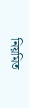নিয়মিত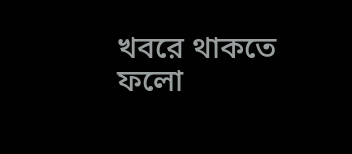খবরে থাকতে ফলো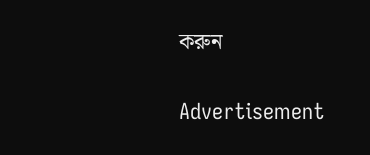করুন

Advertisement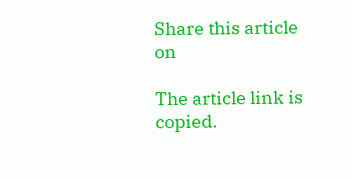Share this article on

The article link is copied.